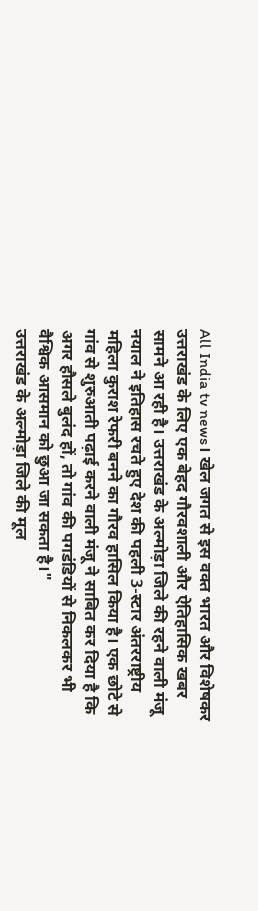All India tv news। खेल जगत से इस वक्त भारत और विशेषकर उत्तराखंड के लिए एक बेहद गौरवशाली और ऐतिहासिक खबर सामने आ रही है। उत्तराखंड के अल्मोड़ा जिले की रहने वाली मंजू नयाल ने इतिहास रचते हुए देश की पहली 3-स्टार अंतरराष्ट्रीय महिला कुराश रेफरी बनने का गौरव हासिल किया है। एक छोटे से गांव से शुरुआती पढ़ाई करने वाली मंजू ने साबित कर दिया है कि अगर हौसले बुलंद हों, तो गांव की पगडंडियों से निकलकर भी वैश्विक आसमान को छुआ जा सकता है।"
उत्तराखंड के अल्मोड़ा जिले की मूल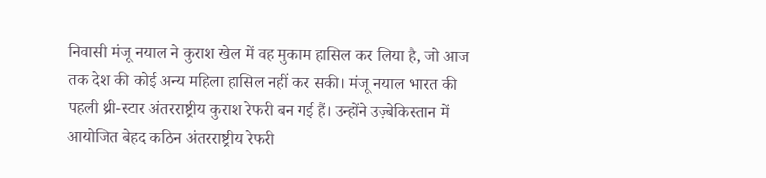निवासी मंजू नयाल ने कुराश खेल में वह मुकाम हासिल कर लिया है, जो आज तक देश की कोई अन्य महिला हासिल नहीं कर सकी। मंजू नयाल भारत की पहली थ्री-स्टार अंतरराष्ट्रीय कुराश रेफरी बन गई हैं। उन्होंने उज़्बेकिस्तान में आयोजित बेहद कठिन अंतरराष्ट्रीय रेफरी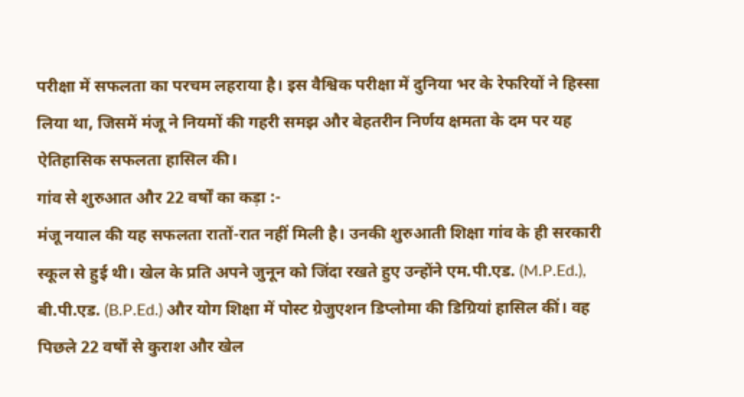परीक्षा में सफलता का परचम लहराया है। इस वैश्विक परीक्षा में दुनिया भर के रेफरियों ने हिस्सा लिया था, जिसमें मंजू ने नियमों की गहरी समझ और बेहतरीन निर्णय क्षमता के दम पर यह ऐतिहासिक सफलता हासिल की।
गांव से शुरुआत और 22 वर्षों का कड़ा :-
मंजू नयाल की यह सफलता रातों-रात नहीं मिली है। उनकी शुरुआती शिक्षा गांव के ही सरकारी स्कूल से हुई थी। खेल के प्रति अपने जुनून को जिंदा रखते हुए उन्होंने एम.पी.एड. (M.P.Ed.), बी.पी.एड. (B.P.Ed.) और योग शिक्षा में पोस्ट ग्रेजुएशन डिप्लोमा की डिग्रियां हासिल कीं। वह पिछले 22 वर्षों से कुराश और खेल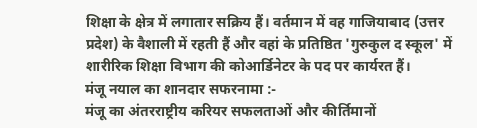शिक्षा के क्षेत्र में लगातार सक्रिय हैं। वर्तमान में वह गाजियाबाद (उत्तर प्रदेश) के वैशाली में रहती हैं और वहां के प्रतिष्ठित 'गुरुकुल द स्कूल' में शारीरिक शिक्षा विभाग की कोआर्डिनेटर के पद पर कार्यरत हैं।
मंजू नयाल का शानदार सफरनामा :-
मंजू का अंतरराष्ट्रीय करियर सफलताओं और कीर्तिमानों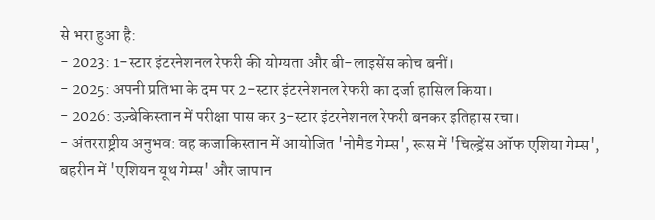से भरा हुआ है:
- 2023: 1-स्टार इंटरनेशनल रेफरी की योग्यता और बी-लाइसेंस कोच बनीं।
- 2025: अपनी प्रतिभा के दम पर 2-स्टार इंटरनेशनल रेफरी का दर्जा हासिल किया।
- 2026: उज़्बेकिस्तान में परीक्षा पास कर 3-स्टार इंटरनेशनल रेफरी बनकर इतिहास रचा।
- अंतरराष्ट्रीय अनुभव: वह कजाकिस्तान में आयोजित 'नोमैड गेम्स', रूस में 'चिल्ड्रेंस ऑफ एशिया गेम्स', बहरीन में 'एशियन यूथ गेम्स' और जापान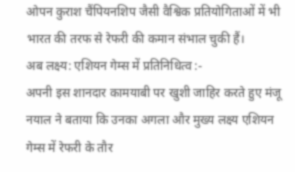ओपन कुराश चैंपियनशिप जैसी वैश्विक प्रतियोगिताओं में भी भारत की तरफ से रेफरी की कमान संभाल चुकी हैं।
अब लक्ष्य: एशियन गेम्स में प्रतिनिधित्व :-
अपनी इस शानदार कामयाबी पर खुशी जाहिर करते हुए मंजू नयाल ने बताया कि उनका अगला और मुख्य लक्ष्य एशियन गेम्स में रेफरी के तौर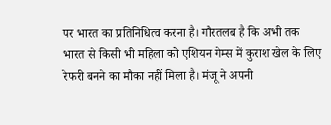पर भारत का प्रतिनिधित्व करना है। गौरतलब है कि अभी तक भारत से किसी भी महिला को एशियन गेम्स में कुराश खेल के लिए रेफरी बनने का मौका नहीं मिला है। मंजू ने अपनी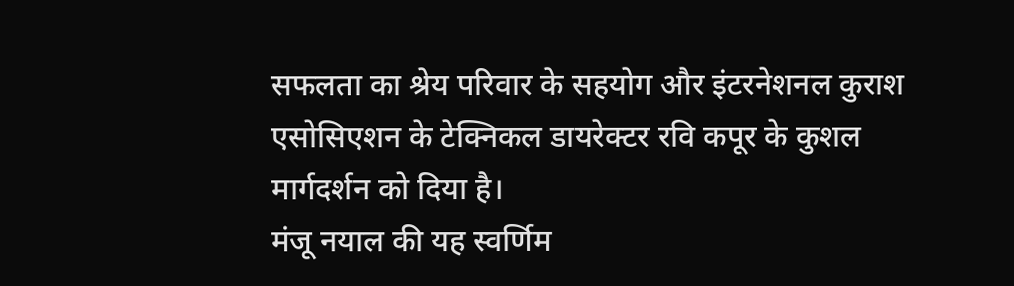सफलता का श्रेय परिवार के सहयोग और इंटरनेशनल कुराश एसोसिएशन के टेक्निकल डायरेक्टर रवि कपूर के कुशल मार्गदर्शन को दिया है।
मंजू नयाल की यह स्वर्णिम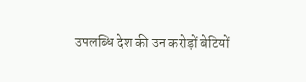उपलब्धि देश की उन करोड़ों बेटियों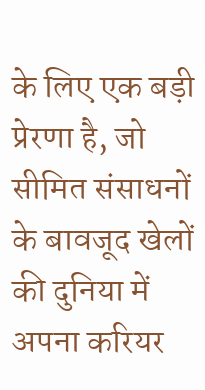के लिए एक बड़ी प्रेरणा है, जो सीमित संसाधनों के बावजूद खेलों की दुनिया में अपना करियर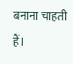बनाना चाहती हैं।